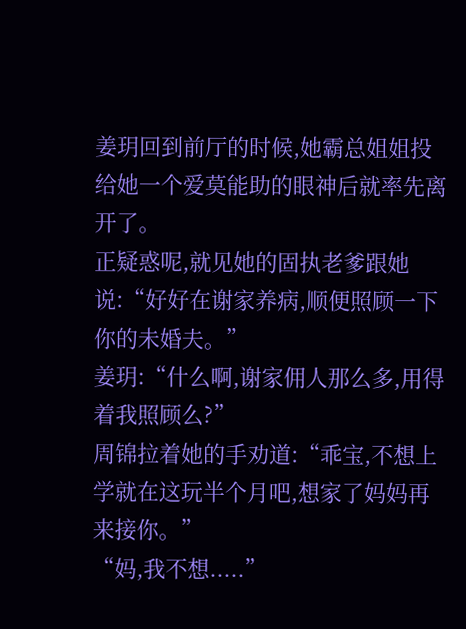姜玥回到前厅的时候,她霸总姐姐投给她一个爱莫能助的眼神后就率先离开了。
正疑惑呢,就见她的固执老爹跟她说:“好好在谢家养病,顺便照顾一下你的未婚夫。”
姜玥:“什么啊,谢家佣人那么多,用得着我照顾么?”
周锦拉着她的手劝道:“乖宝,不想上学就在这玩半个月吧,想家了妈妈再来接你。”
“妈,我不想.....”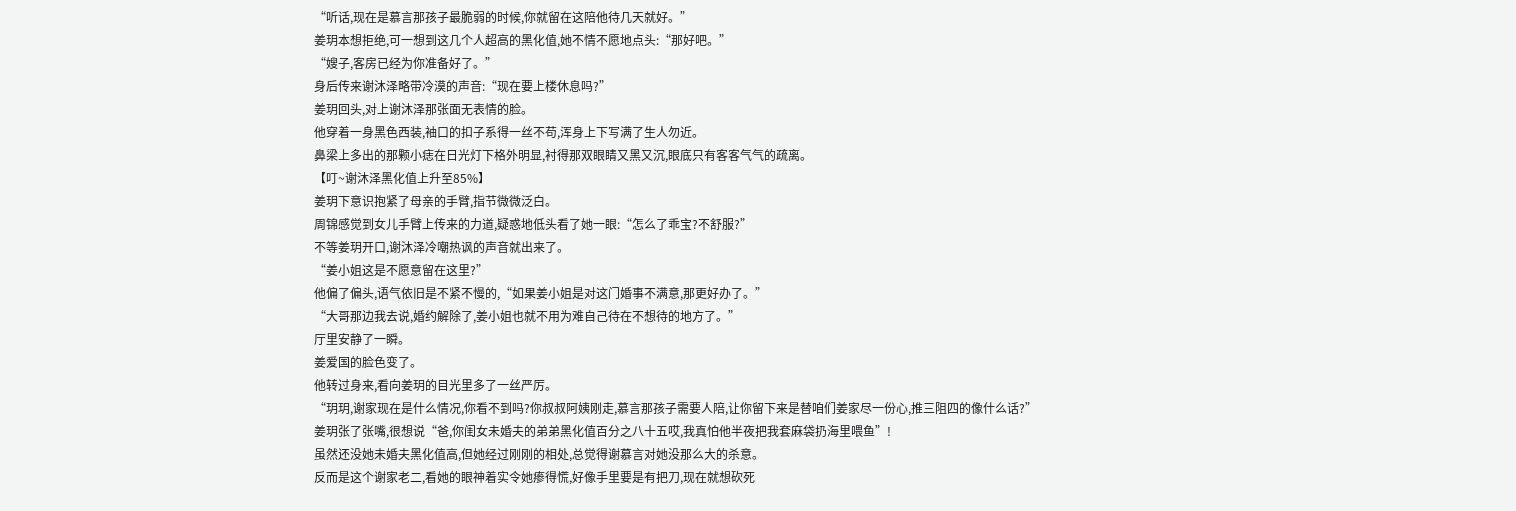“听话,现在是慕言那孩子最脆弱的时候,你就留在这陪他待几天就好。”
姜玥本想拒绝,可一想到这几个人超高的黑化值,她不情不愿地点头:“那好吧。”
“嫂子,客房已经为你准备好了。”
身后传来谢沐泽略带冷漠的声音:“现在要上楼休息吗?”
姜玥回头,对上谢沐泽那张面无表情的脸。
他穿着一身黑色西装,袖口的扣子系得一丝不苟,浑身上下写满了生人勿近。
鼻梁上多出的那颗小痣在日光灯下格外明显,衬得那双眼睛又黑又沉,眼底只有客客气气的疏离。
【叮~谢沐泽黑化值上升至85%】
姜玥下意识抱紧了母亲的手臂,指节微微泛白。
周锦感觉到女儿手臂上传来的力道,疑惑地低头看了她一眼:“怎么了乖宝?不舒服?”
不等姜玥开口,谢沐泽冷嘲热讽的声音就出来了。
“姜小姐这是不愿意留在这里?”
他偏了偏头,语气依旧是不紧不慢的,“如果姜小姐是对这门婚事不满意,那更好办了。”
“大哥那边我去说,婚约解除了,姜小姐也就不用为难自己待在不想待的地方了。”
厅里安静了一瞬。
姜爱国的脸色变了。
他转过身来,看向姜玥的目光里多了一丝严厉。
“玥玥,谢家现在是什么情况,你看不到吗?你叔叔阿姨刚走,慕言那孩子需要人陪,让你留下来是替咱们姜家尽一份心,推三阻四的像什么话?”
姜玥张了张嘴,很想说“爸,你闺女未婚夫的弟弟黑化值百分之八十五哎,我真怕他半夜把我套麻袋扔海里喂鱼”!
虽然还没她未婚夫黑化值高,但她经过刚刚的相处,总觉得谢慕言对她没那么大的杀意。
反而是这个谢家老二,看她的眼神着实令她瘆得慌,好像手里要是有把刀,现在就想砍死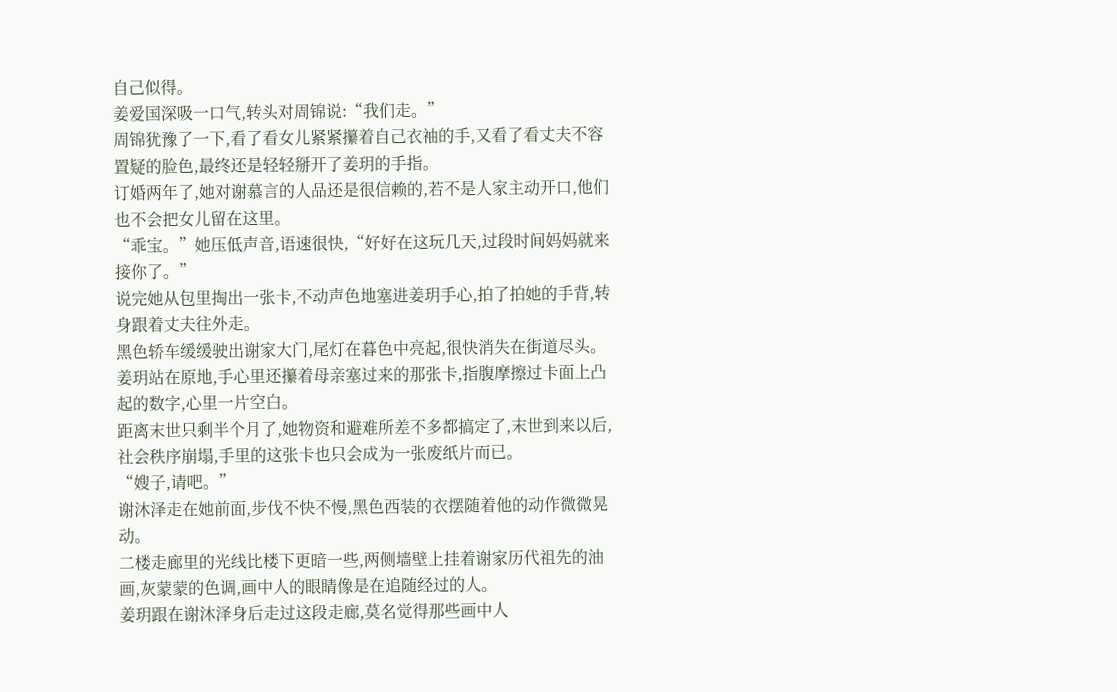自己似得。
姜爱国深吸一口气,转头对周锦说:“我们走。”
周锦犹豫了一下,看了看女儿紧紧攥着自己衣袖的手,又看了看丈夫不容置疑的脸色,最终还是轻轻掰开了姜玥的手指。
订婚两年了,她对谢慕言的人品还是很信赖的,若不是人家主动开口,他们也不会把女儿留在这里。
“乖宝。”她压低声音,语速很快,“好好在这玩几天,过段时间妈妈就来接你了。”
说完她从包里掏出一张卡,不动声色地塞进姜玥手心,拍了拍她的手背,转身跟着丈夫往外走。
黑色轿车缓缓驶出谢家大门,尾灯在暮色中亮起,很快消失在街道尽头。
姜玥站在原地,手心里还攥着母亲塞过来的那张卡,指腹摩擦过卡面上凸起的数字,心里一片空白。
距离末世只剩半个月了,她物资和避难所差不多都搞定了,末世到来以后,社会秩序崩塌,手里的这张卡也只会成为一张废纸片而已。
“嫂子,请吧。”
谢沐泽走在她前面,步伐不快不慢,黑色西装的衣摆随着他的动作微微晃动。
二楼走廊里的光线比楼下更暗一些,两侧墙壁上挂着谢家历代祖先的油画,灰蒙蒙的色调,画中人的眼睛像是在追随经过的人。
姜玥跟在谢沐泽身后走过这段走廊,莫名觉得那些画中人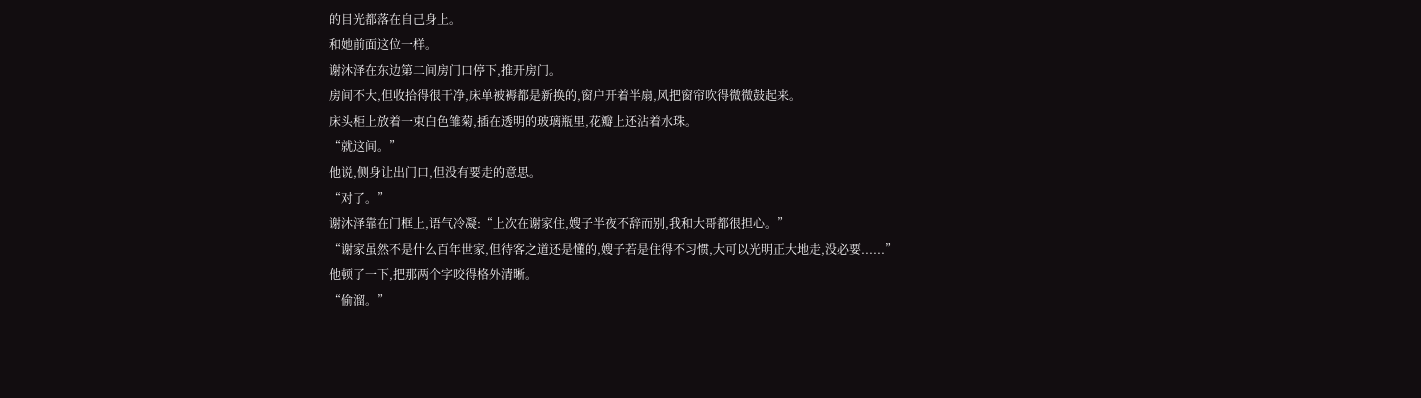的目光都落在自己身上。
和她前面这位一样。
谢沐泽在东边第二间房门口停下,推开房门。
房间不大,但收拾得很干净,床单被褥都是新换的,窗户开着半扇,风把窗帘吹得微微鼓起来。
床头柜上放着一束白色雏菊,插在透明的玻璃瓶里,花瓣上还沾着水珠。
“就这间。”
他说,侧身让出门口,但没有要走的意思。
“对了。”
谢沐泽靠在门框上,语气冷凝:“上次在谢家住,嫂子半夜不辞而别,我和大哥都很担心。”
“谢家虽然不是什么百年世家,但待客之道还是懂的,嫂子若是住得不习惯,大可以光明正大地走,没必要......”
他顿了一下,把那两个字咬得格外清晰。
“偷溜。”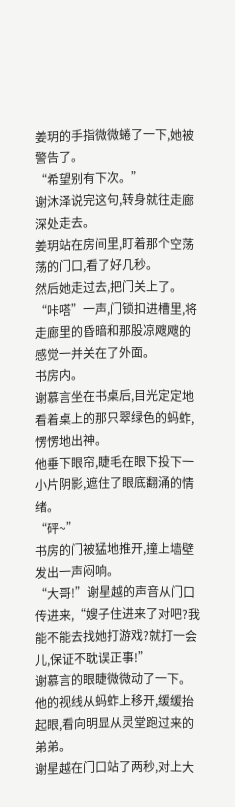姜玥的手指微微蜷了一下,她被警告了。
“希望别有下次。”
谢沐泽说完这句,转身就往走廊深处走去。
姜玥站在房间里,盯着那个空荡荡的门口,看了好几秒。
然后她走过去,把门关上了。
“咔嗒”一声,门锁扣进槽里,将走廊里的昏暗和那股凉飕飕的感觉一并关在了外面。
书房内。
谢慕言坐在书桌后,目光定定地看着桌上的那只翠绿色的蚂蚱,愣愣地出神。
他垂下眼帘,睫毛在眼下投下一小片阴影,遮住了眼底翻涌的情绪。
“砰~”
书房的门被猛地推开,撞上墙壁发出一声闷响。
“大哥!”谢星越的声音从门口传进来,“嫂子住进来了对吧?我能不能去找她打游戏?就打一会儿,保证不耽误正事!”
谢慕言的眼睫微微动了一下。
他的视线从蚂蚱上移开,缓缓抬起眼,看向明显从灵堂跑过来的弟弟。
谢星越在门口站了两秒,对上大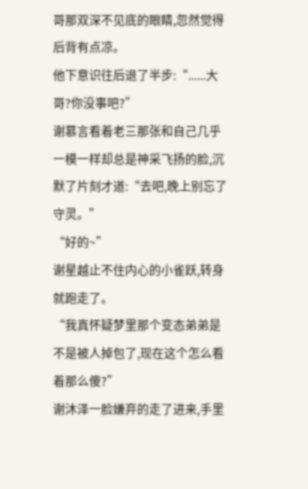哥那双深不见底的眼睛,忽然觉得后背有点凉。
他下意识往后退了半步:“......大哥?你没事吧?”
谢慕言看着老三那张和自己几乎一模一样却总是神采飞扬的脸,沉默了片刻才道:“去吧,晚上别忘了守灵。”
“好的~”
谢星越止不住内心的小雀跃,转身就跑走了。
“我真怀疑梦里那个变态弟弟是不是被人掉包了,现在这个怎么看着那么傻?”
谢沐泽一脸嫌弃的走了进来,手里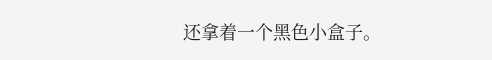还拿着一个黑色小盒子。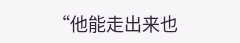“他能走出来也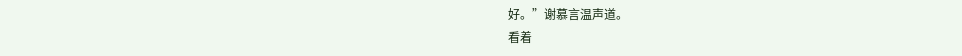好。”谢慕言温声道。
看着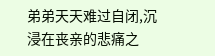弟弟天天难过自闭,沉浸在丧亲的悲痛之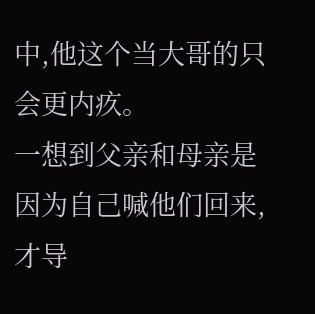中,他这个当大哥的只会更内疚。
一想到父亲和母亲是因为自己喊他们回来,才导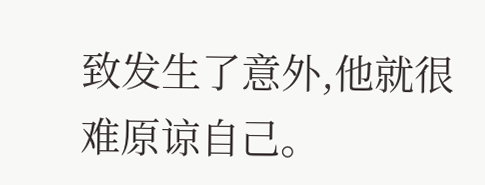致发生了意外,他就很难原谅自己。